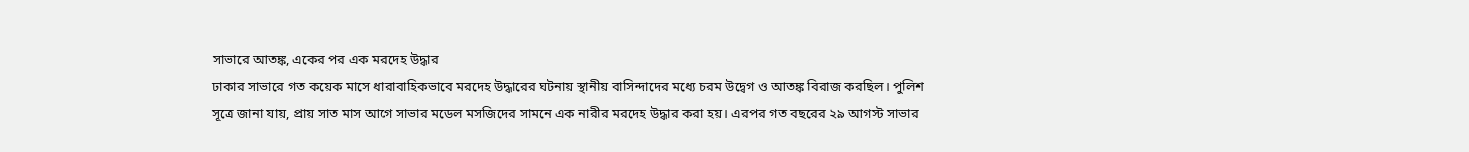সাভারে আতঙ্ক, একের পর এক মরদেহ উদ্ধার
ঢাকার সাভারে গত কয়েক মাসে ধারাবাহিকভাবে মরদেহ উদ্ধারের ঘটনায় স্থানীয় বাসিন্দাদের মধ্যে চরম উদ্বেগ ও আতঙ্ক বিরাজ করছিল। পুলিশ সূত্রে জানা যায়, প্রায় সাত মাস আগে সাভার মডেল মসজিদের সামনে এক নারীর মরদেহ উদ্ধার করা হয়। এরপর গত বছরের ২৯ আগস্ট সাভার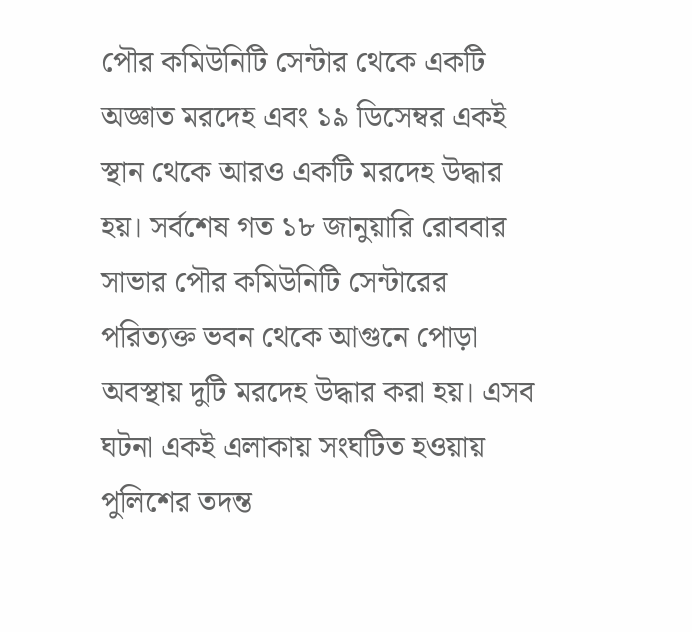পৌর কমিউনিটি সেন্টার থেকে একটি অজ্ঞাত মরদেহ এবং ১৯ ডিসেম্বর একই স্থান থেকে আরও একটি মরদেহ উদ্ধার হয়। সর্বশেষ গত ১৮ জানুয়ারি রোববার সাভার পৌর কমিউনিটি সেন্টারের পরিত্যক্ত ভবন থেকে আগুনে পোড়া অবস্থায় দুটি মরদেহ উদ্ধার করা হয়। এসব ঘটনা একই এলাকায় সংঘটিত হওয়ায় পুলিশের তদন্ত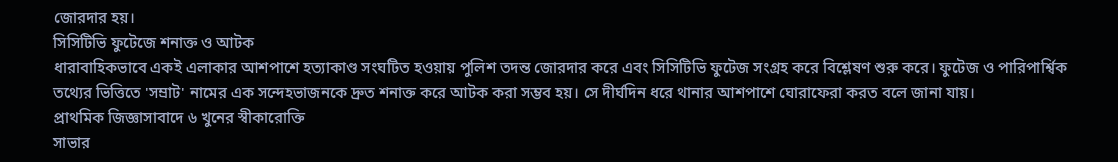জোরদার হয়।
সিসিটিভি ফুটেজে শনাক্ত ও আটক
ধারাবাহিকভাবে একই এলাকার আশপাশে হত্যাকাণ্ড সংঘটিত হওয়ায় পুলিশ তদন্ত জোরদার করে এবং সিসিটিভি ফুটেজ সংগ্রহ করে বিশ্লেষণ শুরু করে। ফুটেজ ও পারিপার্শ্বিক তথ্যের ভিত্তিতে 'সম্রাট' নামের এক সন্দেহভাজনকে দ্রুত শনাক্ত করে আটক করা সম্ভব হয়। সে দীর্ঘদিন ধরে থানার আশপাশে ঘোরাফেরা করত বলে জানা যায়।
প্রাথমিক জিজ্ঞাসাবাদে ৬ খুনের স্বীকারোক্তি
সাভার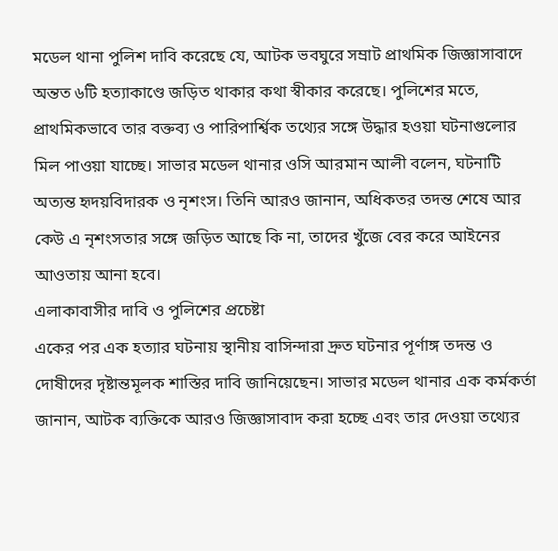মডেল থানা পুলিশ দাবি করেছে যে, আটক ভবঘুরে সম্রাট প্রাথমিক জিজ্ঞাসাবাদে অন্তত ৬টি হত্যাকাণ্ডে জড়িত থাকার কথা স্বীকার করেছে। পুলিশের মতে, প্রাথমিকভাবে তার বক্তব্য ও পারিপার্শ্বিক তথ্যের সঙ্গে উদ্ধার হওয়া ঘটনাগুলোর মিল পাওয়া যাচ্ছে। সাভার মডেল থানার ওসি আরমান আলী বলেন, ঘটনাটি অত্যন্ত হৃদয়বিদারক ও নৃশংস। তিনি আরও জানান, অধিকতর তদন্ত শেষে আর কেউ এ নৃশংসতার সঙ্গে জড়িত আছে কি না, তাদের খুঁজে বের করে আইনের আওতায় আনা হবে।
এলাকাবাসীর দাবি ও পুলিশের প্রচেষ্টা
একের পর এক হত্যার ঘটনায় স্থানীয় বাসিন্দারা দ্রুত ঘটনার পূর্ণাঙ্গ তদন্ত ও দোষীদের দৃষ্টান্তমূলক শাস্তির দাবি জানিয়েছেন। সাভার মডেল থানার এক কর্মকর্তা জানান, আটক ব্যক্তিকে আরও জিজ্ঞাসাবাদ করা হচ্ছে এবং তার দেওয়া তথ্যের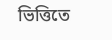ভিত্তিতে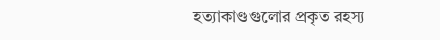হত্যাকাণ্ডগুলোর প্রকৃত রহস্য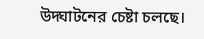উদ্ঘাটনের চেষ্টা চলছে।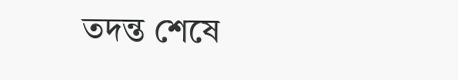তদন্ত শেষে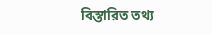বিস্তারিত তথ্য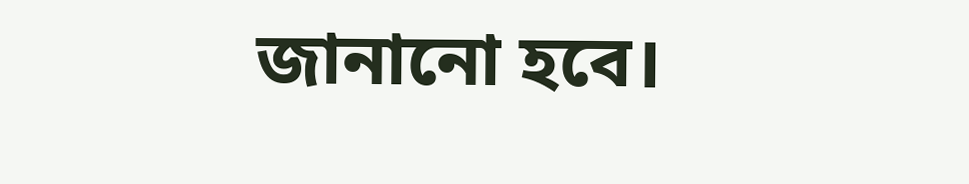জানানো হবে।